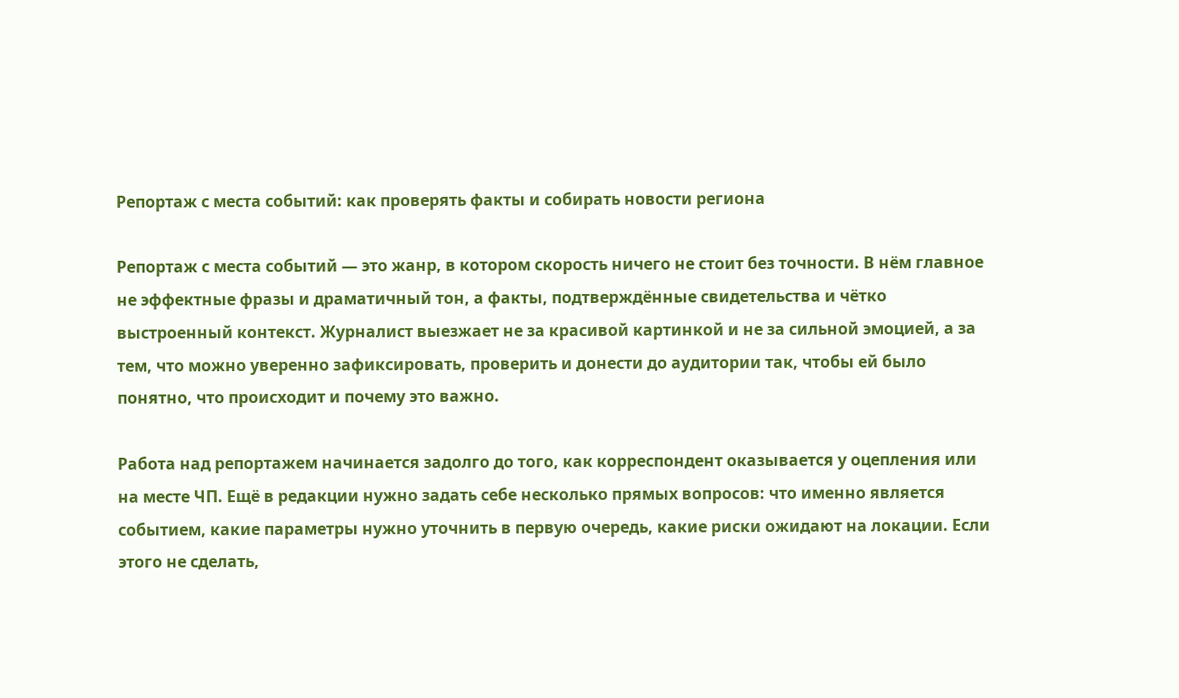Репортаж с места событий: как проверять факты и собирать новости региона

Репортаж с места событий — это жанр, в котором скорость ничего не стоит без точности. В нём главное не эффектные фразы и драматичный тон, а факты, подтверждённые свидетельства и чётко выстроенный контекст. Журналист выезжает не за красивой картинкой и не за сильной эмоцией, а за тем, что можно уверенно зафиксировать, проверить и донести до аудитории так, чтобы ей было понятно, что происходит и почему это важно.

Работа над репортажем начинается задолго до того, как корреспондент оказывается у оцепления или на месте ЧП. Ещё в редакции нужно задать себе несколько прямых вопросов: что именно является событием, какие параметры нужно уточнить в первую очередь, какие риски ожидают на локации. Если этого не сделать,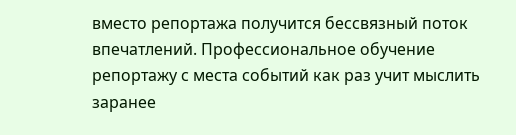вместо репортажа получится бессвязный поток впечатлений. Профессиональное обучение репортажу с места событий как раз учит мыслить заранее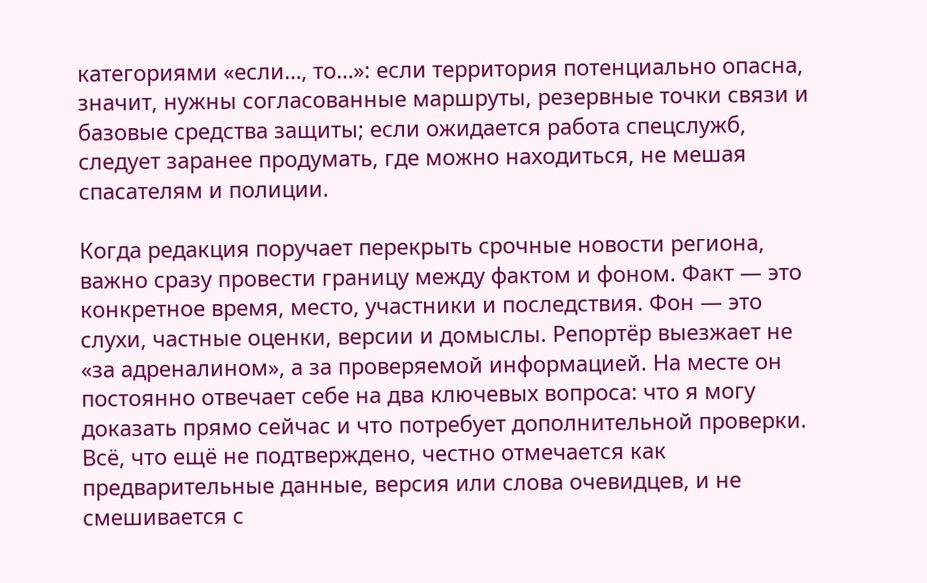категориями «если…, то…»: если территория потенциально опасна, значит, нужны согласованные маршруты, резервные точки связи и базовые средства защиты; если ожидается работа спецслужб, следует заранее продумать, где можно находиться, не мешая спасателям и полиции.

Когда редакция поручает перекрыть срочные новости региона, важно сразу провести границу между фактом и фоном. Факт — это конкретное время, место, участники и последствия. Фон — это слухи, частные оценки, версии и домыслы. Репортёр выезжает не «за адреналином», а за проверяемой информацией. На месте он постоянно отвечает себе на два ключевых вопроса: что я могу доказать прямо сейчас и что потребует дополнительной проверки. Всё, что ещё не подтверждено, честно отмечается как предварительные данные, версия или слова очевидцев, и не смешивается с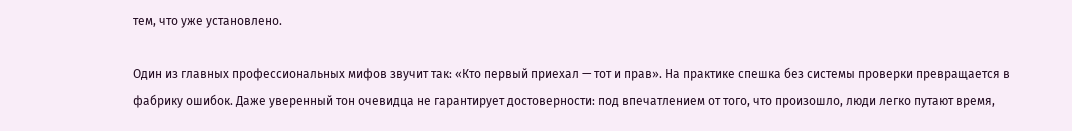тем, что уже установлено.

Один из главных профессиональных мифов звучит так: «Кто первый приехал — тот и прав». На практике спешка без системы проверки превращается в фабрику ошибок. Даже уверенный тон очевидца не гарантирует достоверности: под впечатлением от того, что произошло, люди легко путают время,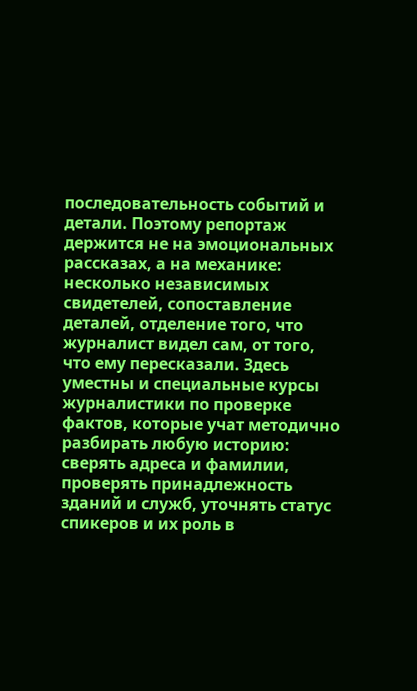последовательность событий и детали. Поэтому репортаж держится не на эмоциональных рассказах, а на механике: несколько независимых свидетелей, сопоставление деталей, отделение того, что журналист видел сам, от того, что ему пересказали. Здесь уместны и специальные курсы журналистики по проверке фактов, которые учат методично разбирать любую историю: сверять адреса и фамилии, проверять принадлежность зданий и служб, уточнять статус спикеров и их роль в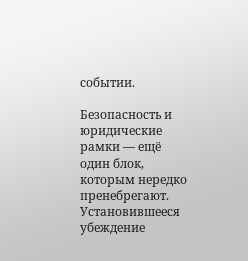событии.

Безопасность и юридические рамки — ещё один блок, которым нередко пренебрегают. Установившееся убеждение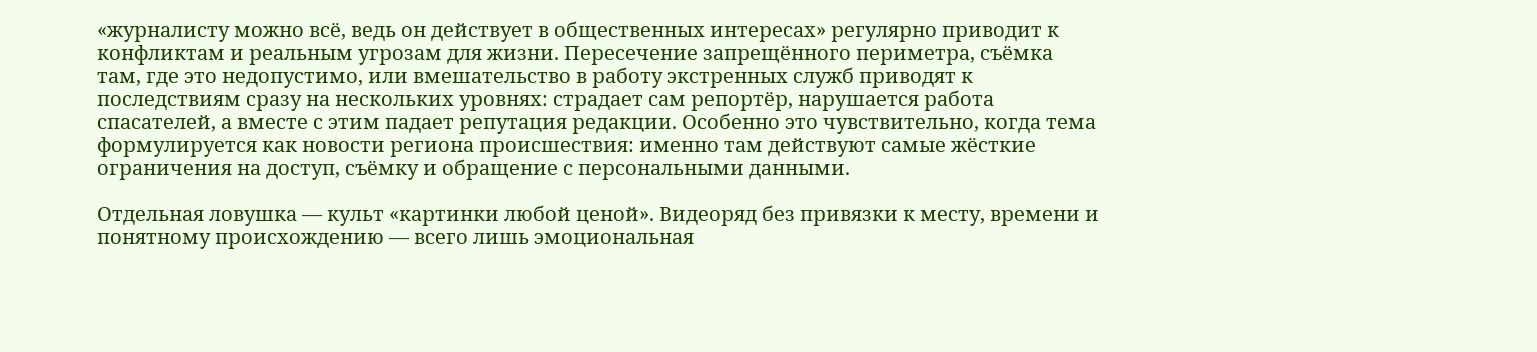«журналисту можно всё, ведь он действует в общественных интересах» регулярно приводит к конфликтам и реальным угрозам для жизни. Пересечение запрещённого периметра, съёмка там, где это недопустимо, или вмешательство в работу экстренных служб приводят к последствиям сразу на нескольких уровнях: страдает сам репортёр, нарушается работа спасателей, а вместе с этим падает репутация редакции. Особенно это чувствительно, когда тема формулируется как новости региона происшествия: именно там действуют самые жёсткие ограничения на доступ, съёмку и обращение с персональными данными.

Отдельная ловушка — культ «картинки любой ценой». Видеоряд без привязки к месту, времени и понятному происхождению — всего лишь эмоциональная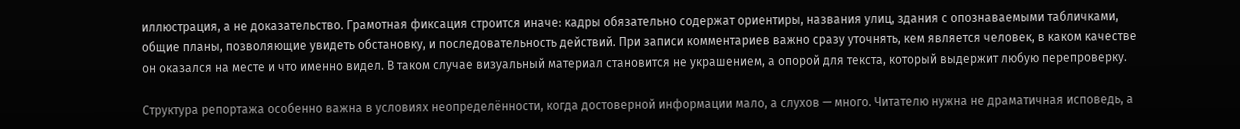иллюстрация, а не доказательство. Грамотная фиксация строится иначе: кадры обязательно содержат ориентиры, названия улиц, здания с опознаваемыми табличками, общие планы, позволяющие увидеть обстановку, и последовательность действий. При записи комментариев важно сразу уточнять, кем является человек, в каком качестве он оказался на месте и что именно видел. В таком случае визуальный материал становится не украшением, а опорой для текста, который выдержит любую перепроверку.

Структура репортажа особенно важна в условиях неопределённости, когда достоверной информации мало, а слухов — много. Читателю нужна не драматичная исповедь, а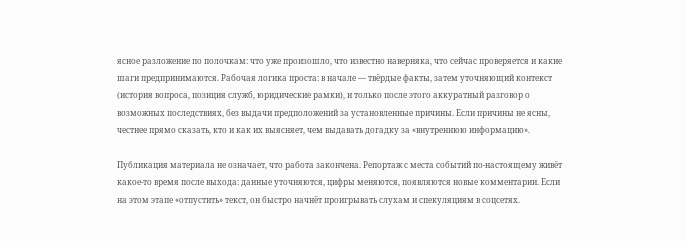ясное разложение по полочкам: что уже произошло, что известно наверняка, что сейчас проверяется и какие шаги предпринимаются. Рабочая логика проста: в начале — твёрдые факты, затем уточняющий контекст (история вопроса, позиция служб, юридические рамки), и только после этого аккуратный разговор о возможных последствиях, без выдачи предположений за установленные причины. Если причины не ясны, честнее прямо сказать, кто и как их выясняет, чем выдавать догадку за «внутреннюю информацию».

Публикация материала не означает, что работа закончена. Репортаж с места событий по-настоящему живёт какое-то время после выхода: данные уточняются, цифры меняются, появляются новые комментарии. Если на этом этапе «отпустить» текст, он быстро начнёт проигрывать слухам и спекуляциям в соцсетях.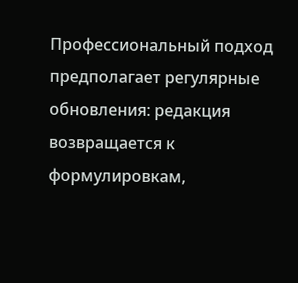Профессиональный подход предполагает регулярные обновления: редакция возвращается к формулировкам,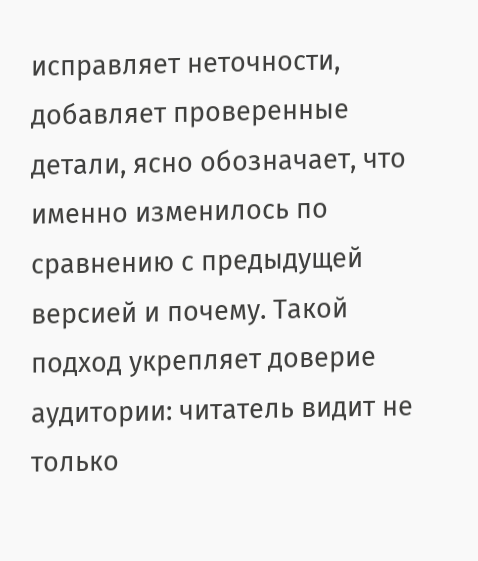исправляет неточности, добавляет проверенные детали, ясно обозначает, что именно изменилось по сравнению с предыдущей версией и почему. Такой подход укрепляет доверие аудитории: читатель видит не только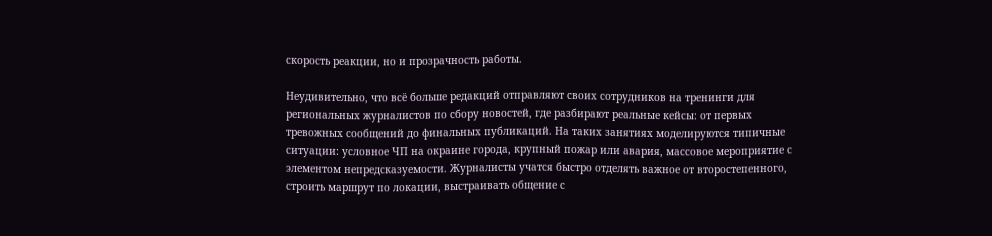скорость реакции, но и прозрачность работы.

Неудивительно, что всё больше редакций отправляют своих сотрудников на тренинги для региональных журналистов по сбору новостей, где разбирают реальные кейсы: от первых тревожных сообщений до финальных публикаций. На таких занятиях моделируются типичные ситуации: условное ЧП на окраине города, крупный пожар или авария, массовое мероприятие с элементом непредсказуемости. Журналисты учатся быстро отделять важное от второстепенного, строить маршрут по локации, выстраивать общение с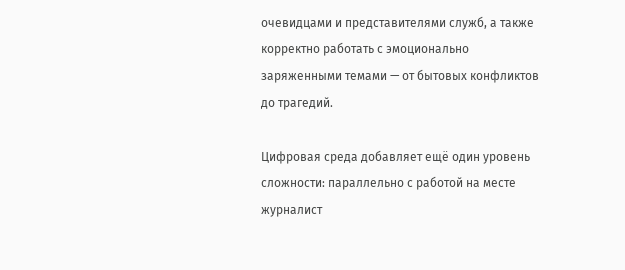очевидцами и представителями служб, а также корректно работать с эмоционально заряженными темами — от бытовых конфликтов до трагедий.

Цифровая среда добавляет ещё один уровень сложности: параллельно с работой на месте журналист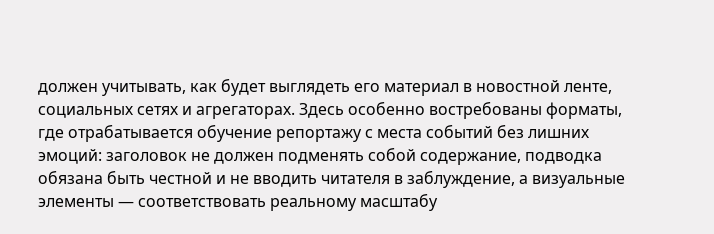должен учитывать, как будет выглядеть его материал в новостной ленте, социальных сетях и агрегаторах. Здесь особенно востребованы форматы, где отрабатывается обучение репортажу с места событий без лишних эмоций: заголовок не должен подменять собой содержание, подводка обязана быть честной и не вводить читателя в заблуждение, а визуальные элементы — соответствовать реальному масштабу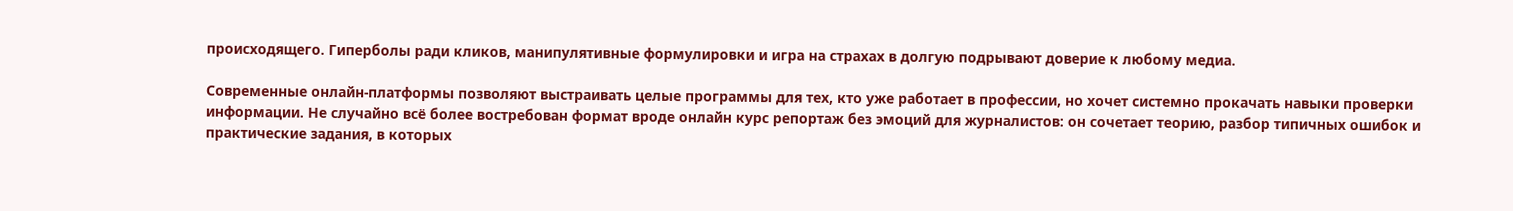происходящего. Гиперболы ради кликов, манипулятивные формулировки и игра на страхах в долгую подрывают доверие к любому медиа.

Современные онлайн-платформы позволяют выстраивать целые программы для тех, кто уже работает в профессии, но хочет системно прокачать навыки проверки информации. Не случайно всё более востребован формат вроде онлайн курс репортаж без эмоций для журналистов: он сочетает теорию, разбор типичных ошибок и практические задания, в которых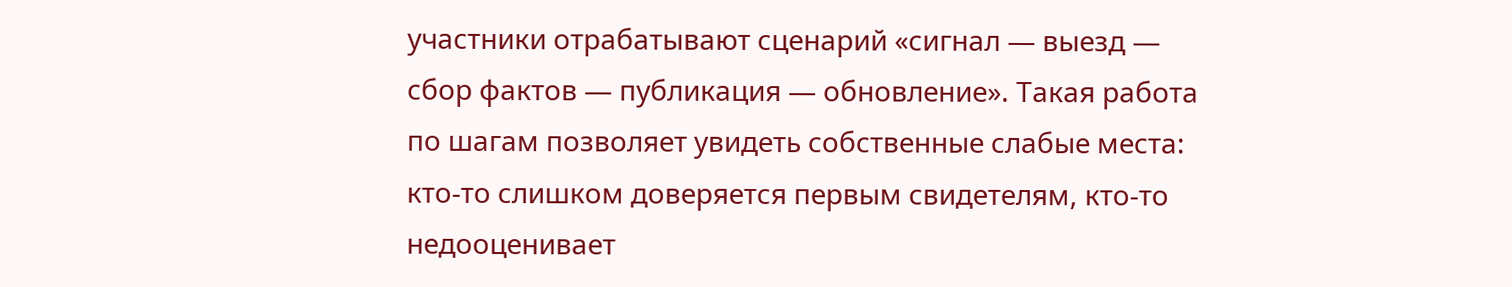участники отрабатывают сценарий «сигнал — выезд — сбор фактов — публикация — обновление». Такая работа по шагам позволяет увидеть собственные слабые места: кто-то слишком доверяется первым свидетелям, кто-то недооценивает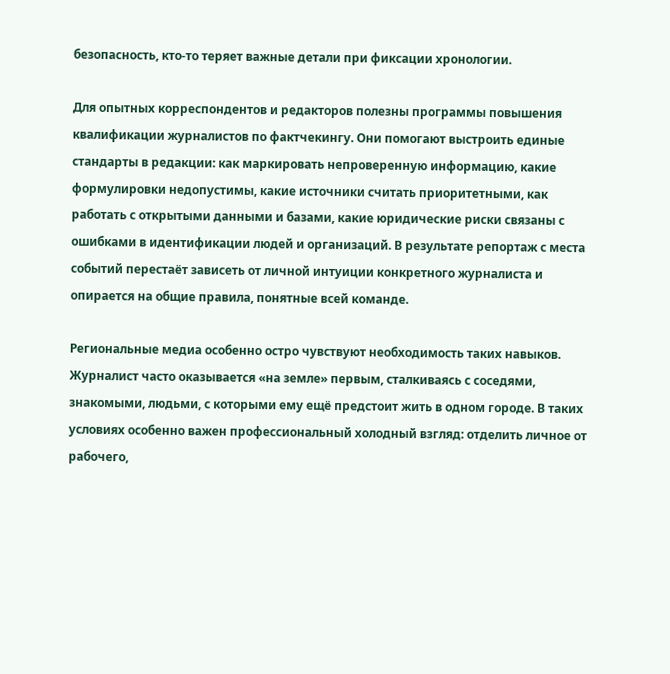безопасность, кто-то теряет важные детали при фиксации хронологии.

Для опытных корреспондентов и редакторов полезны программы повышения квалификации журналистов по фактчекингу. Они помогают выстроить единые стандарты в редакции: как маркировать непроверенную информацию, какие формулировки недопустимы, какие источники считать приоритетными, как работать с открытыми данными и базами, какие юридические риски связаны с ошибками в идентификации людей и организаций. В результате репортаж с места событий перестаёт зависеть от личной интуиции конкретного журналиста и опирается на общие правила, понятные всей команде.

Региональные медиа особенно остро чувствуют необходимость таких навыков. Журналист часто оказывается «на земле» первым, сталкиваясь с соседями, знакомыми, людьми, с которыми ему ещё предстоит жить в одном городе. В таких условиях особенно важен профессиональный холодный взгляд: отделить личное от рабочего,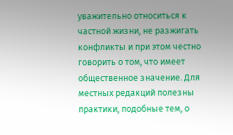уважительно относиться к частной жизни, не разжигать конфликты и при этом честно говорить о том, что имеет общественное значение. Для местных редакций полезны практики, подобные тем, о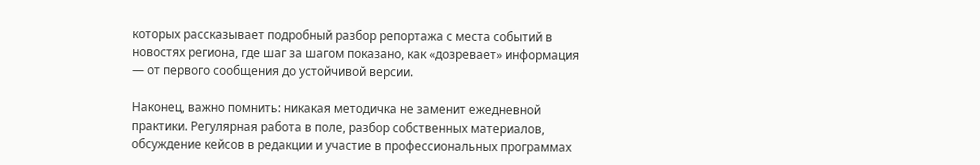которых рассказывает подробный разбор репортажа с места событий в новостях региона, где шаг за шагом показано, как «дозревает» информация — от первого сообщения до устойчивой версии.

Наконец, важно помнить: никакая методичка не заменит ежедневной практики. Регулярная работа в поле, разбор собственных материалов, обсуждение кейсов в редакции и участие в профессиональных программах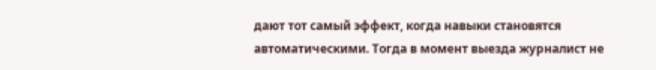дают тот самый эффект, когда навыки становятся автоматическими. Тогда в момент выезда журналист не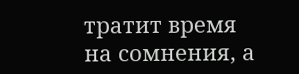тратит время на сомнения, а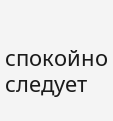спокойно следует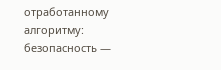отработанному алгоритму: безопасность —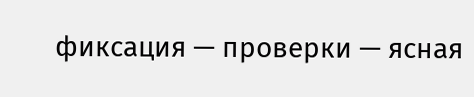фиксация — проверки — ясная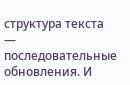структура текста — последовательные обновления. И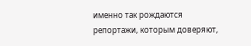именно так рождаются репортажи, которым доверяют,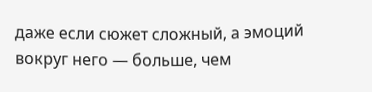даже если сюжет сложный, а эмоций вокруг него — больше, чем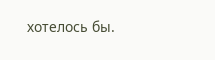хотелось бы.